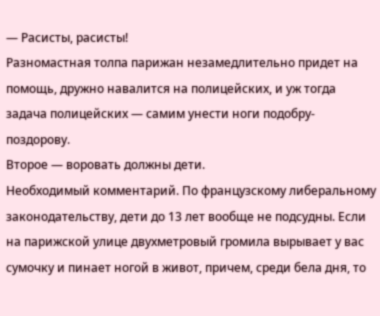— Расисты, расисты!
Разномастная толпа парижан незамедлительно придет на помощь, дружно навалится на полицейских, и уж тогда задача полицейских — самим унести ноги подобру-поздорову.
Второе — воровать должны дети.
Необходимый комментарий. По французскому либеральному законодательству, дети до 13 лет вообще не подсудны. Если на парижской улице двухметровый громила вырывает у вас сумочку и пинает ногой в живот, причем, среди бела дня, то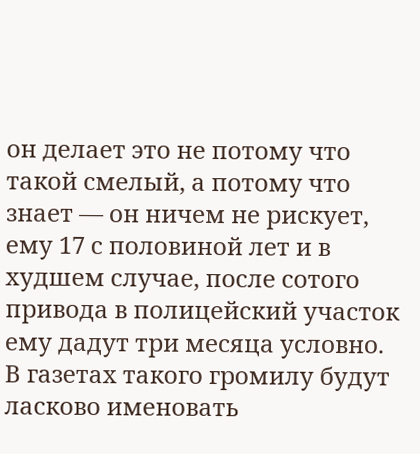он делает это не потому что такой смелый, а потому что знает — он ничем не рискует, ему 17 с половиной лет и в худшем случае, после сотого привода в полицейский участок ему дадут три месяца условно. В газетах такого громилу будут ласково именовать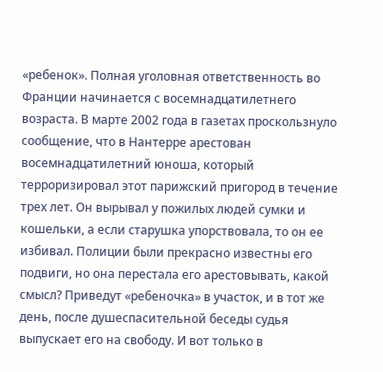«ребенок». Полная уголовная ответственность во Франции начинается с восемнадцатилетнего возраста. В марте 2002 года в газетах проскользнуло сообщение, что в Нантерре арестован восемнадцатилетний юноша, который терроризировал этот парижский пригород в течение трех лет. Он вырывал у пожилых людей сумки и кошельки, а если старушка упорствовала, то он ее избивал. Полиции были прекрасно известны его подвиги, но она перестала его арестовывать, какой смысл? Приведут «ребеночка» в участок, и в тот же день, после душеспасительной беседы судья выпускает его на свободу. И вот только в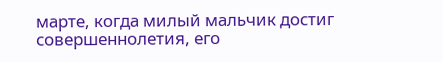марте, когда милый мальчик достиг совершеннолетия, его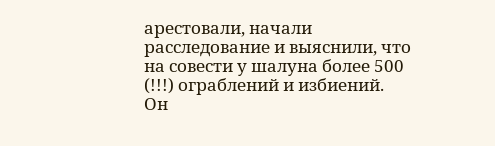арестовали, начали расследование и выяснили, что на совести у шалуна более 500 (!!!) ограблений и избиений. Он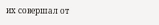их совершал от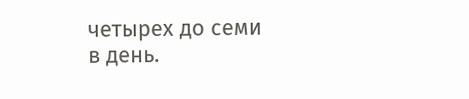четырех до семи в день.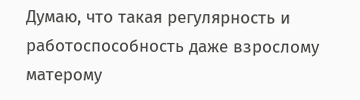Думаю, что такая регулярность и работоспособность даже взрослому матерому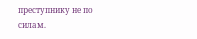преступнику не по силам.